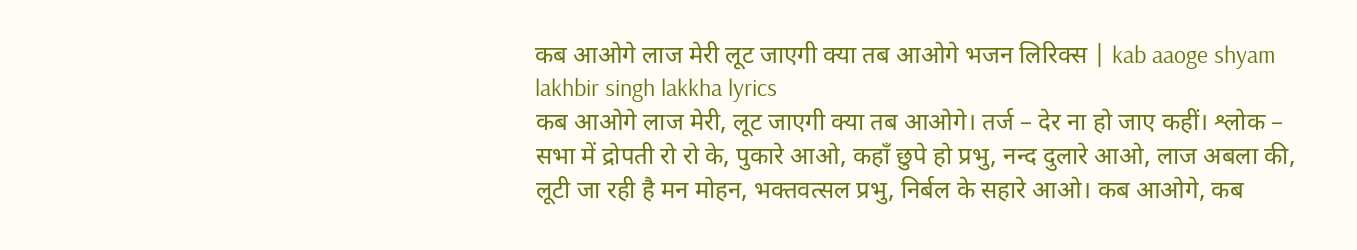कब आओगे लाज मेरी लूट जाएगी क्या तब आओगे भजन लिरिक्स | kab aaoge shyam lakhbir singh lakkha lyrics
कब आओगे लाज मेरी, लूट जाएगी क्या तब आओगे। तर्ज – देर ना हो जाए कहीं। श्लोक – सभा में द्रोपती रो रो के, पुकारे आओ, कहाँ छुपे हो प्रभु, नन्द दुलारे आओ, लाज अबला की, लूटी जा रही है मन मोहन, भक्तवत्सल प्रभु, निर्बल के सहारे आओ। कब आओगे, कब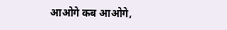आओगे कब आओगे,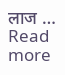लाज … Read more